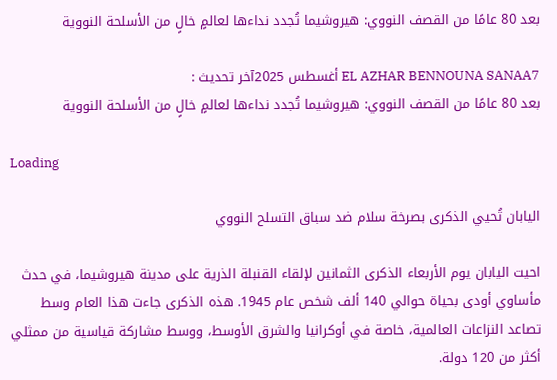بعد 80 عامًا من القصف النووي: هيروشيما تُجدد نداءها لعالمٍ خالٍ من الأسلحة النووية

EL AZHAR BENNOUNA SANAA7 أغسطس 2025آخر تحديث :
بعد 80 عامًا من القصف النووي: هيروشيما تُجدد نداءها لعالمٍ خالٍ من الأسلحة النووية

Loading

اليابان تُحيي الذكرى بصرخة سلام ضد سباق التسلح النووي

احيت اليابان يوم الأربعاء الذكرى الثمانين لإلقاء القنبلة الذرية على مدينة هيروشيما، في حدث مأساوي أودى بحياة حوالي 140 ألف شخص عام 1945. هذه الذكرى جاءت هذا العام وسط تصاعد النزاعات العالمية، خاصة في أوكرانيا والشرق الأوسط، ووسط مشاركة قياسية من ممثلي أكثر من 120 دولة.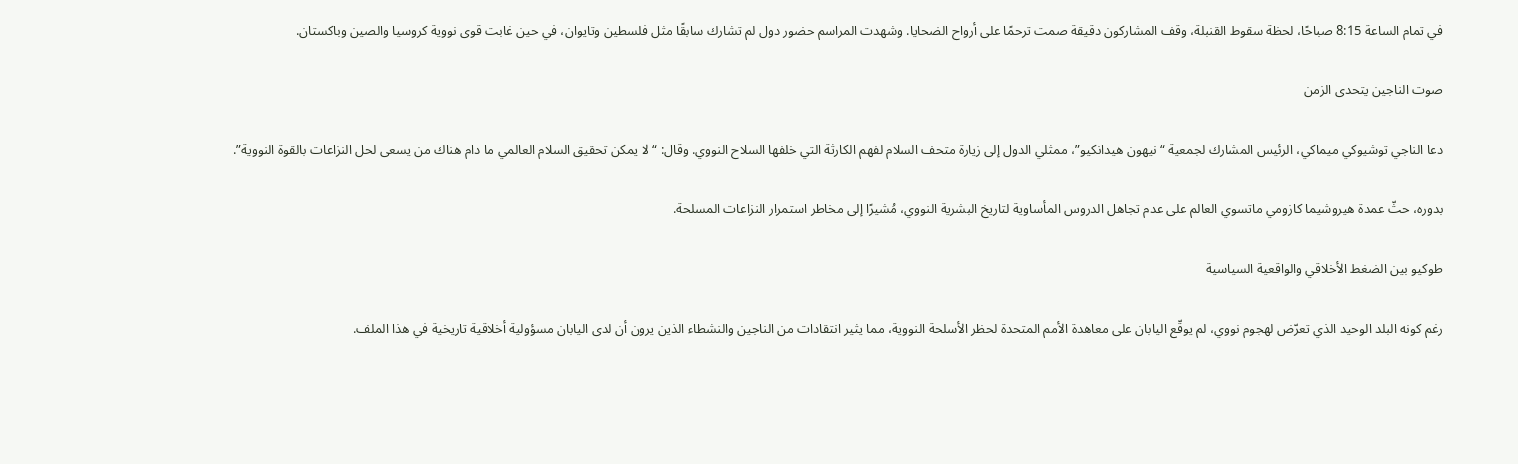في تمام الساعة 8:15 صباحًا، لحظة سقوط القنبلة، وقف المشاركون دقيقة صمت ترحمًا على أرواح الضحايا. وشهدت المراسم حضور دول لم تشارك سابقًا مثل فلسطين وتايوان، في حين غابت قوى نووية كروسيا والصين وباكستان.

صوت الناجين يتحدى الزمن

دعا الناجي توشيوكي ميماكي، الرئيس المشارك لجمعية “نيهون هيدانكيو”، ممثلي الدول إلى زيارة متحف السلام لفهم الكارثة التي خلفها السلاح النووي. وقال: “لا يمكن تحقيق السلام العالمي ما دام هناك من يسعى لحل النزاعات بالقوة النووية”.

بدوره، حثّ عمدة هيروشيما كازومي ماتسوي العالم على عدم تجاهل الدروس المأساوية لتاريخ البشرية النووي، مُشيرًا إلى مخاطر استمرار النزاعات المسلحة.

طوكيو بين الضغط الأخلاقي والواقعية السياسية

رغم كونه البلد الوحيد الذي تعرّض لهجوم نووي، لم يوقّع اليابان على معاهدة الأمم المتحدة لحظر الأسلحة النووية، مما يثير انتقادات من الناجين والنشطاء الذين يرون أن لدى اليابان مسؤولية أخلاقية تاريخية في هذا الملف.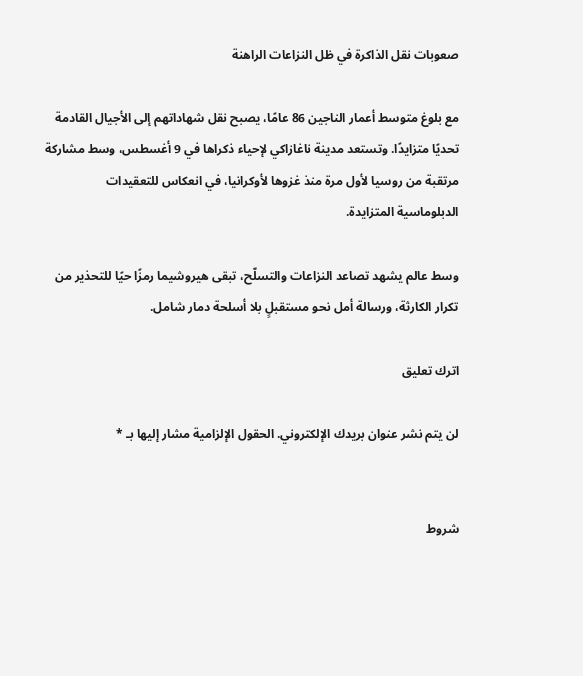صعوبات نقل الذاكرة في ظل النزاعات الراهنة

مع بلوغ متوسط أعمار الناجين 86 عامًا، يصبح نقل شهاداتهم إلى الأجيال القادمة تحديًا متزايدًا. وتستعد مدينة ناغازاكي لإحياء ذكراها في 9 أغسطس، وسط مشاركة مرتقبة من روسيا لأول مرة منذ غزوها لأوكرانيا، في انعكاس للتعقيدات الدبلوماسية المتزايدة.

وسط عالم يشهد تصاعد النزاعات والتسلّح، تبقى هيروشيما رمزًا حيًا للتحذير من تكرار الكارثة، ورسالة أمل نحو مستقبلٍ بلا أسلحة دمار شامل.

اترك تعليق

لن يتم نشر عنوان بريدك الإلكتروني. الحقول الإلزامية مشار إليها بـ *


شروط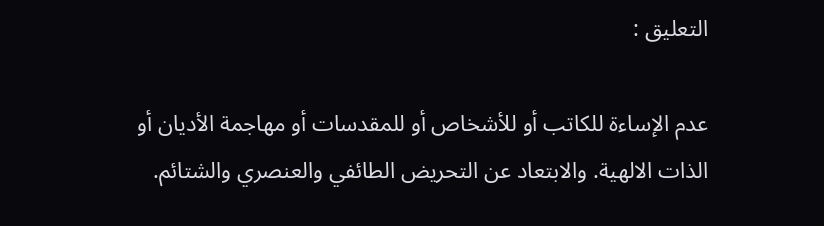التعليق :

عدم الإساءة للكاتب أو للأشخاص أو للمقدسات أو مهاجمة الأديان أو الذات الالهية. والابتعاد عن التحريض الطائفي والعنصري والشتائم.